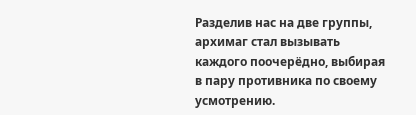Разделив нас на две группы, архимаг стал вызывать каждого поочерёдно, выбирая в пару противника по своему усмотрению.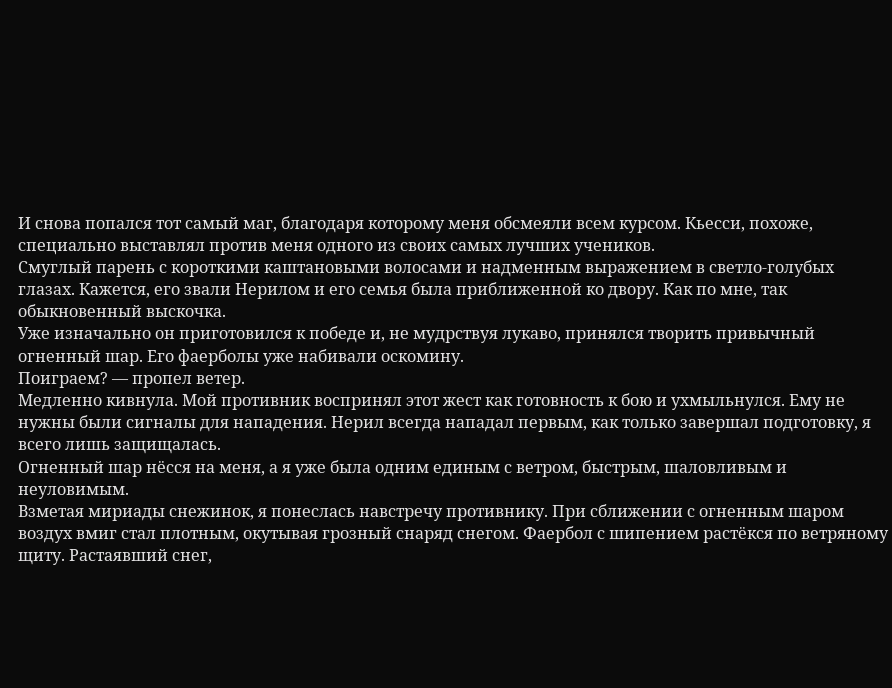И снова попался тот самый маг, благодаря которому меня обсмеяли всем курсом. Кьесси, похоже, специально выставлял против меня одного из своих самых лучших учеников.
Смуглый парень с короткими каштановыми волосами и надменным выражением в светло-голубых глазах. Кажется, его звали Нерилом и его семья была приближенной ко двору. Как по мне, так обыкновенный выскочка.
Уже изначально он приготовился к победе и, не мудрствуя лукаво, принялся творить привычный огненный шар. Его фаерболы уже набивали оскомину.
Поиграем? — пропел ветер.
Медленно кивнула. Мой противник воспринял этот жест как готовность к бою и ухмыльнулся. Ему не нужны были сигналы для нападения. Нерил всегда нападал первым, как только завершал подготовку, я всего лишь защищалась.
Огненный шар нёсся на меня, а я уже была одним единым с ветром, быстрым, шаловливым и неуловимым.
Взметая мириады снежинок, я понеслась навстречу противнику. При сближении с огненным шаром воздух вмиг стал плотным, окутывая грозный снаряд снегом. Фаербол с шипением растёкся по ветряному щиту. Растаявший снег,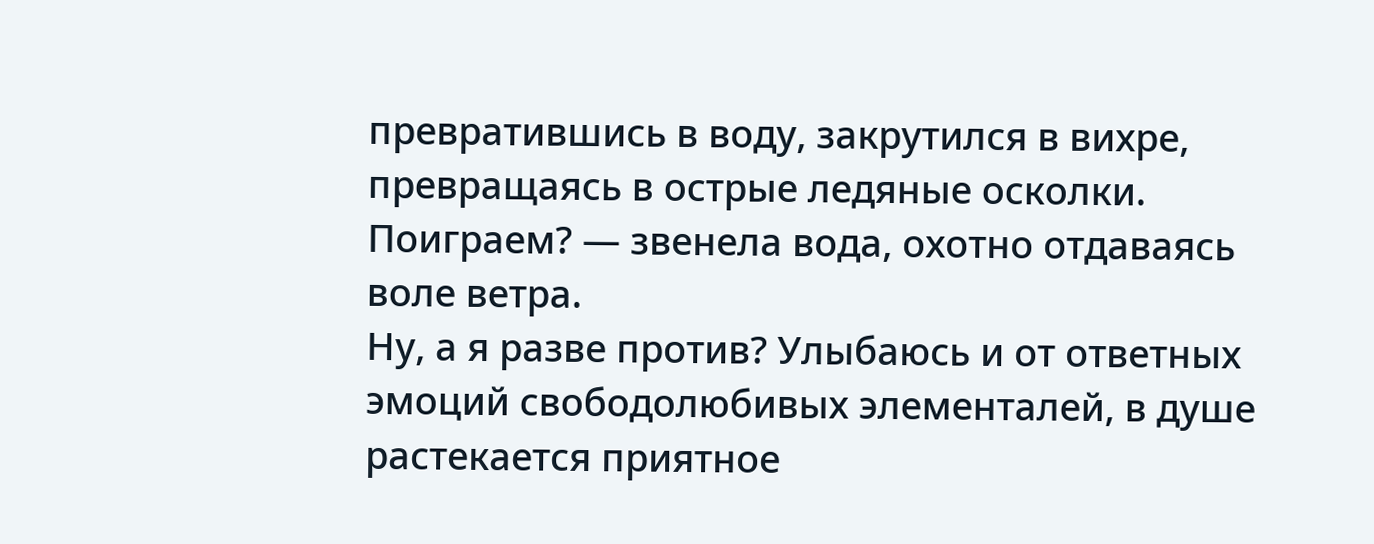превратившись в воду, закрутился в вихре, превращаясь в острые ледяные осколки.
Поиграем? — звенела вода, охотно отдаваясь воле ветра.
Ну, а я разве против? Улыбаюсь и от ответных эмоций свободолюбивых элементалей, в душе растекается приятное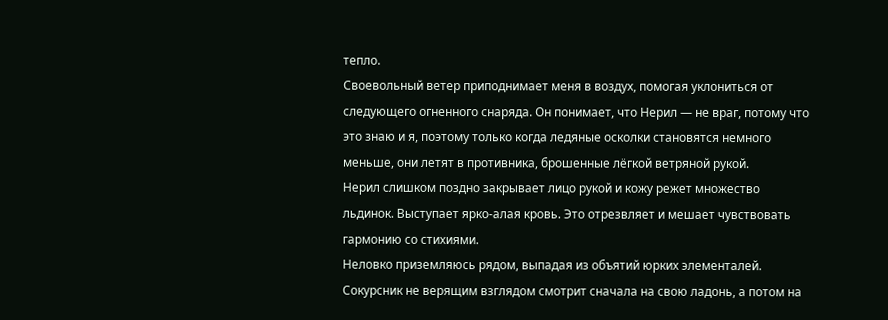тепло.
Своевольный ветер приподнимает меня в воздух, помогая уклониться от следующего огненного снаряда. Он понимает, что Нерил — не враг, потому что это знаю и я, поэтому только когда ледяные осколки становятся немного меньше, они летят в противника, брошенные лёгкой ветряной рукой.
Нерил слишком поздно закрывает лицо рукой и кожу режет множество льдинок. Выступает ярко-алая кровь. Это отрезвляет и мешает чувствовать гармонию со стихиями.
Неловко приземляюсь рядом, выпадая из объятий юрких элементалей. Сокурсник не верящим взглядом смотрит сначала на свою ладонь, а потом на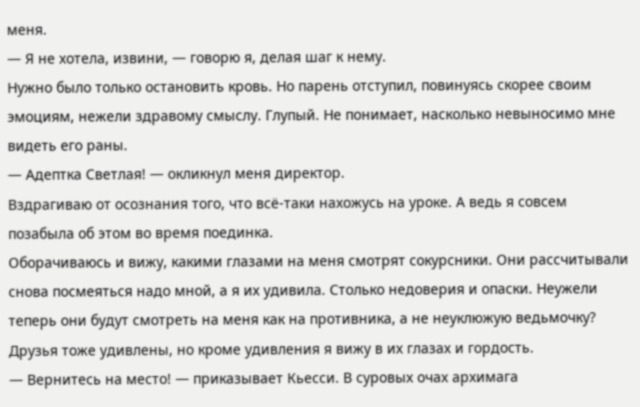меня.
— Я не хотела, извини, — говорю я, делая шаг к нему.
Нужно было только остановить кровь. Но парень отступил, повинуясь скорее своим эмоциям, нежели здравому смыслу. Глупый. Не понимает, насколько невыносимо мне видеть его раны.
— Адептка Светлая! — окликнул меня директор.
Вздрагиваю от осознания того, что всё-таки нахожусь на уроке. А ведь я совсем позабыла об этом во время поединка.
Оборачиваюсь и вижу, какими глазами на меня смотрят сокурсники. Они рассчитывали снова посмеяться надо мной, а я их удивила. Столько недоверия и опаски. Неужели теперь они будут смотреть на меня как на противника, а не неуклюжую ведьмочку?
Друзья тоже удивлены, но кроме удивления я вижу в их глазах и гордость.
— Вернитесь на место! — приказывает Кьесси. В суровых очах архимага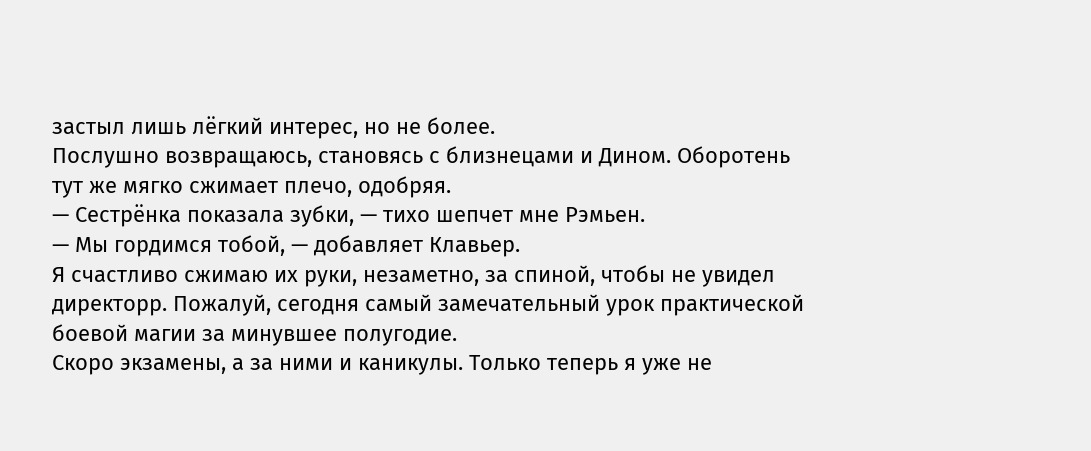застыл лишь лёгкий интерес, но не более.
Послушно возвращаюсь, становясь с близнецами и Дином. Оборотень тут же мягко сжимает плечо, одобряя.
— Сестрёнка показала зубки, — тихо шепчет мне Рэмьен.
— Мы гордимся тобой, — добавляет Клавьер.
Я счастливо сжимаю их руки, незаметно, за спиной, чтобы не увидел директорр. Пожалуй, сегодня самый замечательный урок практической боевой магии за минувшее полугодие.
Скоро экзамены, а за ними и каникулы. Только теперь я уже не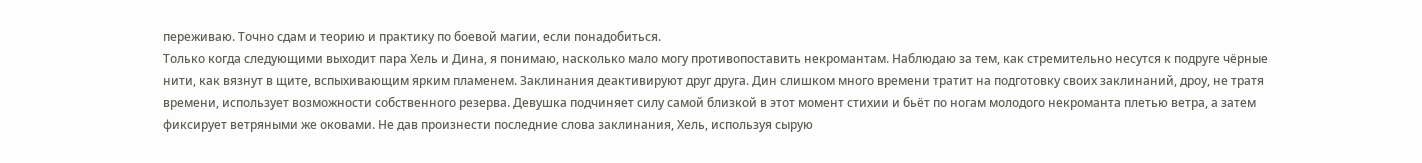переживаю. Точно сдам и теорию и практику по боевой магии, если понадобиться.
Только когда следующими выходит пара Хель и Дина, я понимаю, насколько мало могу противопоставить некромантам. Наблюдаю за тем, как стремительно несутся к подруге чёрные нити, как вязнут в щите, вспыхивающим ярким пламенем. Заклинания деактивируют друг друга. Дин слишком много времени тратит на подготовку своих заклинаний, дроу, не тратя времени, использует возможности собственного резерва. Девушка подчиняет силу самой близкой в этот момент стихии и бьёт по ногам молодого некроманта плетью ветра, а затем фиксирует ветряными же оковами. Не дав произнести последние слова заклинания, Хель, используя сырую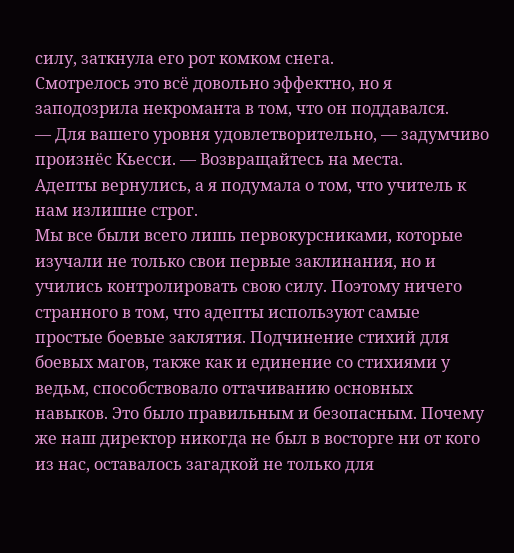силу, заткнула его рот комком снега.
Смотрелось это всё довольно эффектно, но я заподозрила некроманта в том, что он поддавался.
— Для вашего уровня удовлетворительно, — задумчиво произнёс Кьесси. — Возвращайтесь на места.
Адепты вернулись, а я подумала о том, что учитель к нам излишне строг.
Мы все были всего лишь первокурсниками, которые изучали не только свои первые заклинания, но и учились контролировать свою силу. Поэтому ничего странного в том, что адепты используют самые простые боевые заклятия. Подчинение стихий для боевых магов, также как и единение со стихиями у ведьм, способствовало оттачиванию основных навыков. Это было правильным и безопасным. Почему же наш директор никогда не был в восторге ни от кого из нас, оставалось загадкой не только для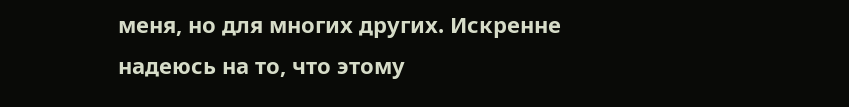меня, но для многих других. Искренне надеюсь на то, что этому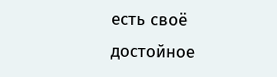есть своё достойное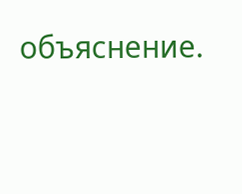объяснение.